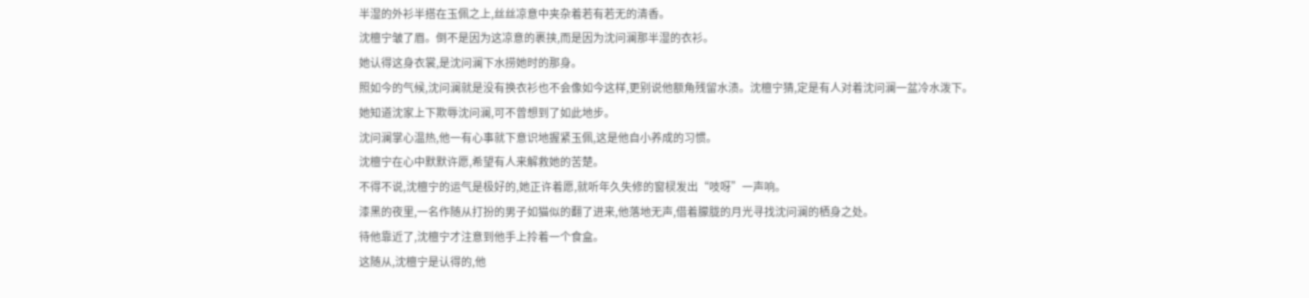半湿的外衫半搭在玉佩之上,丝丝凉意中夹杂着若有若无的清香。
沈檀宁皱了眉。倒不是因为这凉意的裹挟,而是因为沈问澜那半湿的衣衫。
她认得这身衣裳,是沈问澜下水捞她时的那身。
照如今的气候,沈问澜就是没有换衣衫也不会像如今这样,更别说他额角残留水渍。沈檀宁猜,定是有人对着沈问澜一盆冷水泼下。
她知道沈家上下欺辱沈问澜,可不曾想到了如此地步。
沈问澜掌心温热,他一有心事就下意识地握紧玉佩,这是他自小养成的习惯。
沈檀宁在心中默默许愿,希望有人来解救她的苦楚。
不得不说,沈檀宁的运气是极好的,她正许着愿,就听年久失修的窗棂发出“吱呀”一声响。
漆黑的夜里,一名作随从打扮的男子如猫似的翻了进来,他落地无声,借着朦胧的月光寻找沈问澜的栖身之处。
待他靠近了,沈檀宁才注意到他手上拎着一个食盒。
这随从,沈檀宁是认得的,他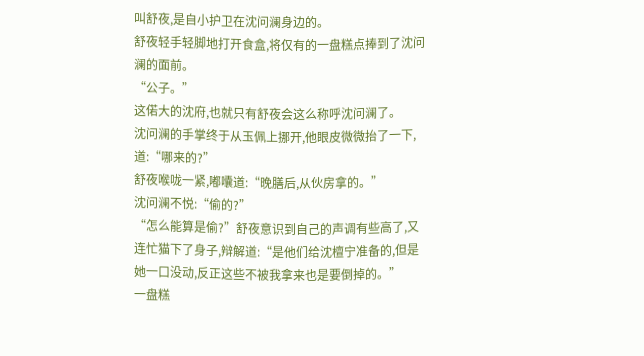叫舒夜,是自小护卫在沈问澜身边的。
舒夜轻手轻脚地打开食盒,将仅有的一盘糕点捧到了沈问澜的面前。
“公子。”
这偌大的沈府,也就只有舒夜会这么称呼沈问澜了。
沈问澜的手掌终于从玉佩上挪开,他眼皮微微抬了一下,道:“哪来的?”
舒夜喉咙一紧,嘟囔道:“晚膳后,从伙房拿的。”
沈问澜不悦:“偷的?”
“怎么能算是偷?”舒夜意识到自己的声调有些高了,又连忙猫下了身子,辩解道:“是他们给沈檀宁准备的,但是她一口没动,反正这些不被我拿来也是要倒掉的。”
一盘糕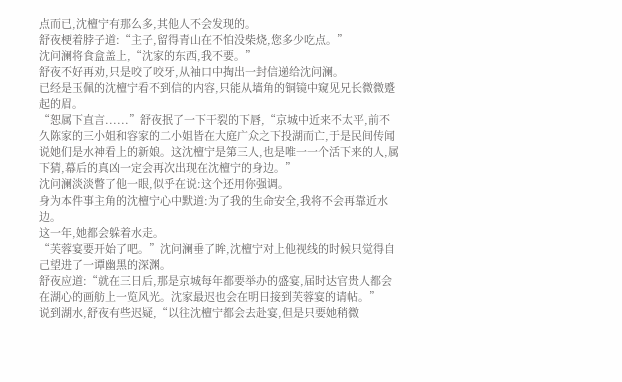点而已,沈檀宁有那么多,其他人不会发现的。
舒夜梗着脖子道:“主子,留得青山在不怕没柴烧,您多少吃点。”
沈问澜将食盒盖上,“沈家的东西,我不要。”
舒夜不好再劝,只是咬了咬牙,从袖口中掏出一封信递给沈问澜。
已经是玉佩的沈檀宁看不到信的内容,只能从墙角的铜镜中窥见兄长微微蹙起的眉。
“恕属下直言......”舒夜抿了一下干裂的下唇,“京城中近来不太平,前不久陈家的三小姐和容家的二小姐皆在大庭广众之下投湖而亡,于是民间传闻说她们是水神看上的新娘。这沈檀宁是第三人,也是唯一一个活下来的人,属下猜,幕后的真凶一定会再次出现在沈檀宁的身边。”
沈问澜淡淡瞥了他一眼,似乎在说:这个还用你强调。
身为本件事主角的沈檀宁心中默道:为了我的生命安全,我将不会再靠近水边。
这一年,她都会躲着水走。
“芙蓉宴要开始了吧。”沈问澜垂了眸,沈檀宁对上他视线的时候只觉得自己望进了一谭幽黑的深渊。
舒夜应道:“就在三日后,那是京城每年都要举办的盛宴,届时达官贵人都会在湖心的画舫上一览风光。沈家最迟也会在明日接到芙蓉宴的请帖。”
说到湖水,舒夜有些迟疑,“以往沈檀宁都会去赴宴,但是只要她稍微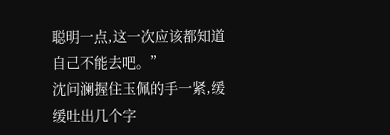聪明一点,这一次应该都知道自己不能去吧。”
沈问澜握住玉佩的手一紧,缓缓吐出几个字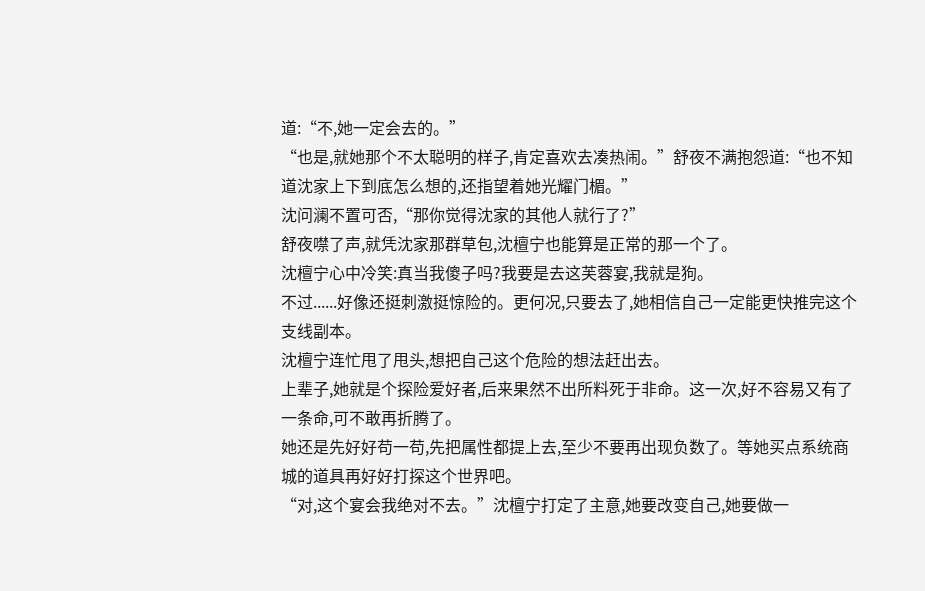道:“不,她一定会去的。”
“也是,就她那个不太聪明的样子,肯定喜欢去凑热闹。”舒夜不满抱怨道:“也不知道沈家上下到底怎么想的,还指望着她光耀门楣。”
沈问澜不置可否,“那你觉得沈家的其他人就行了?”
舒夜噤了声,就凭沈家那群草包,沈檀宁也能算是正常的那一个了。
沈檀宁心中冷笑:真当我傻子吗?我要是去这芙蓉宴,我就是狗。
不过......好像还挺刺激挺惊险的。更何况,只要去了,她相信自己一定能更快推完这个支线副本。
沈檀宁连忙甩了甩头,想把自己这个危险的想法赶出去。
上辈子,她就是个探险爱好者,后来果然不出所料死于非命。这一次,好不容易又有了一条命,可不敢再折腾了。
她还是先好好苟一苟,先把属性都提上去,至少不要再出现负数了。等她买点系统商城的道具再好好打探这个世界吧。
“对,这个宴会我绝对不去。”沈檀宁打定了主意,她要改变自己,她要做一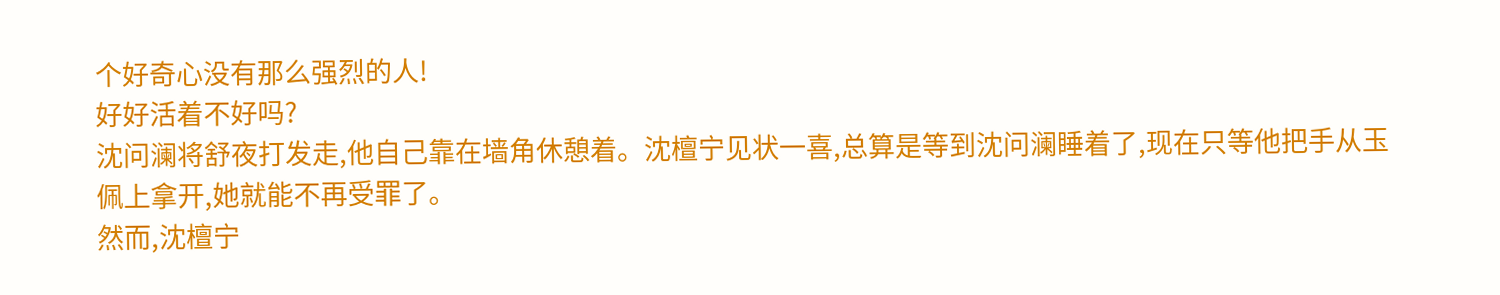个好奇心没有那么强烈的人!
好好活着不好吗?
沈问澜将舒夜打发走,他自己靠在墙角休憩着。沈檀宁见状一喜,总算是等到沈问澜睡着了,现在只等他把手从玉佩上拿开,她就能不再受罪了。
然而,沈檀宁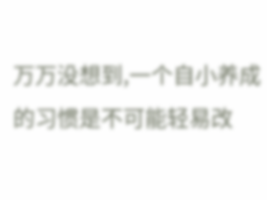万万没想到,一个自小养成的习惯是不可能轻易改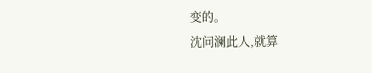变的。
沈问澜此人,就算